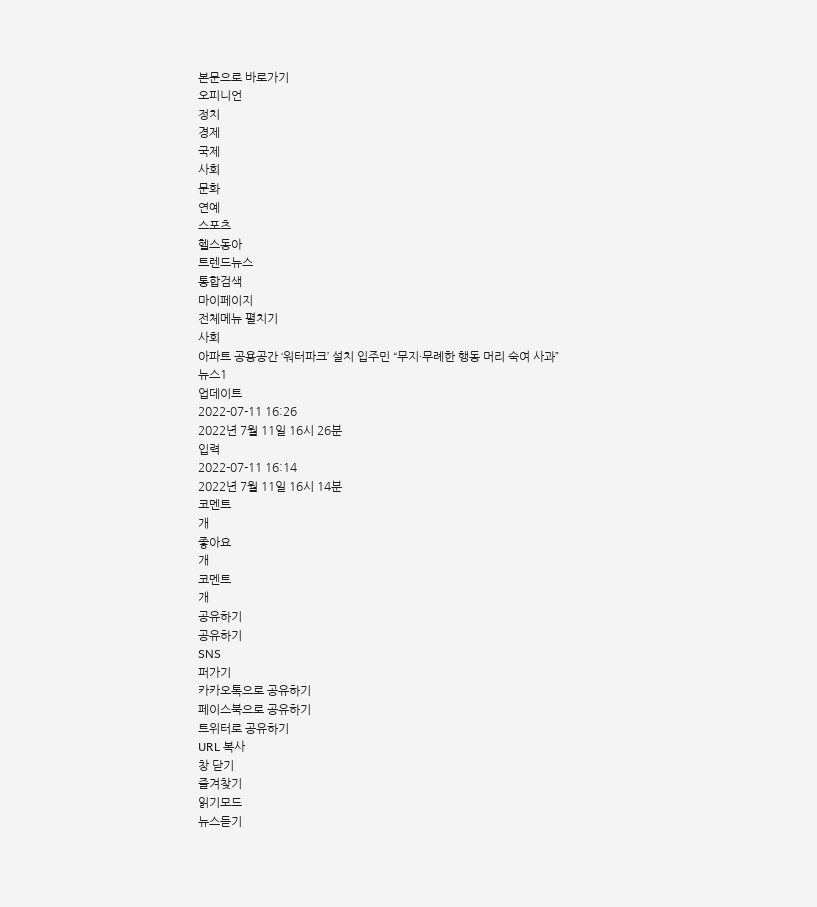본문으로 바로가기
오피니언
정치
경제
국제
사회
문화
연예
스포츠
헬스동아
트렌드뉴스
통합검색
마이페이지
전체메뉴 펼치기
사회
아파트 공용공간 ‘워터파크’ 설치 입주민 “무지·무례한 행동 머리 숙여 사과”
뉴스1
업데이트
2022-07-11 16:26
2022년 7월 11일 16시 26분
입력
2022-07-11 16:14
2022년 7월 11일 16시 14분
코멘트
개
좋아요
개
코멘트
개
공유하기
공유하기
SNS
퍼가기
카카오톡으로 공유하기
페이스북으로 공유하기
트위터로 공유하기
URL 복사
창 닫기
즐겨찾기
읽기모드
뉴스듣기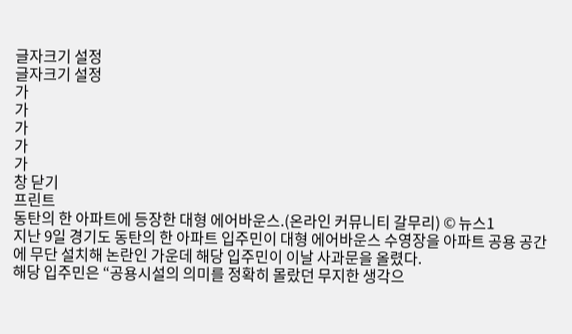글자크기 설정
글자크기 설정
가
가
가
가
가
창 닫기
프린트
동탄의 한 아파트에 등장한 대형 에어바운스.(온라인 커뮤니티 갈무리) © 뉴스1
지난 9일 경기도 동탄의 한 아파트 입주민이 대형 에어바운스 수영장을 아파트 공용 공간에 무단 설치해 논란인 가운데 해당 입주민이 이날 사과문을 올렸다.
해당 입주민은 “공용시설의 의미를 정확히 몰랐던 무지한 생각으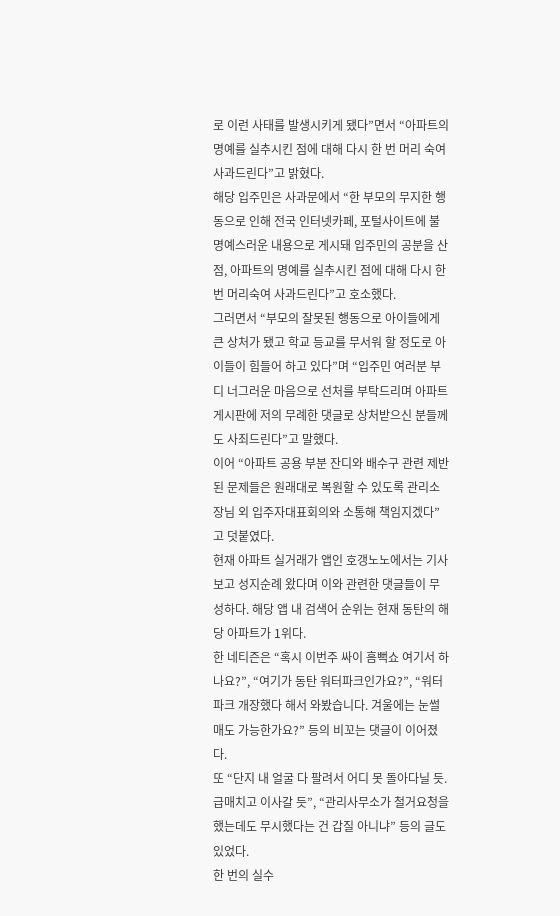로 이런 사태를 발생시키게 됐다”면서 “아파트의 명예를 실추시킨 점에 대해 다시 한 번 머리 숙여 사과드린다”고 밝혔다.
해당 입주민은 사과문에서 “한 부모의 무지한 행동으로 인해 전국 인터넷카페, 포털사이트에 불명예스러운 내용으로 게시돼 입주민의 공분을 산 점, 아파트의 명예를 실추시킨 점에 대해 다시 한 번 머리숙여 사과드린다”고 호소했다.
그러면서 “부모의 잘못된 행동으로 아이들에게 큰 상처가 됐고 학교 등교를 무서워 할 정도로 아이들이 힘들어 하고 있다”며 “입주민 여러분 부디 너그러운 마음으로 선처를 부탁드리며 아파트 게시판에 저의 무례한 댓글로 상처받으신 분들께도 사죄드린다”고 말했다.
이어 “아파트 공용 부분 잔디와 배수구 관련 제반된 문제들은 원래대로 복원할 수 있도록 관리소장님 외 입주자대표회의와 소통해 책임지겠다”고 덧붙였다.
현재 아파트 실거래가 앱인 호갱노노에서는 기사보고 성지순례 왔다며 이와 관련한 댓글들이 무성하다. 해당 앱 내 검색어 순위는 현재 동탄의 해당 아파트가 1위다.
한 네티즌은 “혹시 이번주 싸이 흠뻑쇼 여기서 하나요?”, “여기가 동탄 워터파크인가요?”, “워터파크 개장했다 해서 와봤습니다. 겨울에는 눈썰매도 가능한가요?” 등의 비꼬는 댓글이 이어졌다.
또 “단지 내 얼굴 다 팔려서 어디 못 돌아다닐 듯. 급매치고 이사갈 듯”, “관리사무소가 철거요청을 했는데도 무시했다는 건 갑질 아니냐” 등의 글도 있었다.
한 번의 실수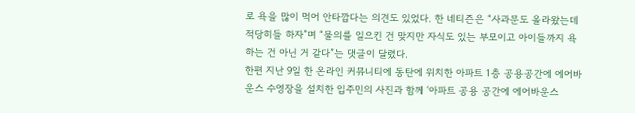로 욕을 많이 먹어 안타깝다는 의견도 있었다. 한 네티즌은 “사과문도 올라왔는데 적당히들 하자”며 “물의를 일으킨 건 맞지만 자식도 있는 부모이고 아이들까지 욕하는 건 아닌 거 같다”는 댓글이 달렸다.
한편 지난 9일 한 온라인 커뮤니티에 동탄에 위치한 아파트 1층 공용공간에 에어바운스 수영장을 설치한 입주민의 사진과 함께 ‘아파트 공용 공간에 에어바운스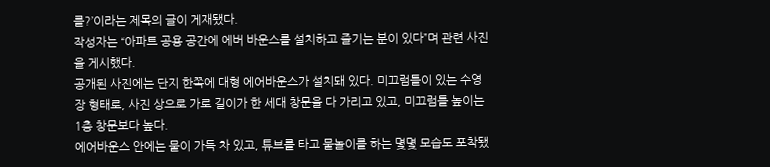를?’이라는 제목의 글이 게재됐다.
작성자는 “아파트 공용 공간에 에버 바운스를 설치하고 즐기는 분이 있다”며 관련 사진을 게시했다.
공개된 사진에는 단지 한쪽에 대형 에어바운스가 설치돼 있다. 미끄럼틀이 있는 수영장 형태로, 사진 상으로 가로 길이가 한 세대 창문을 다 가리고 있고, 미끄럼틀 높이는 1층 창문보다 높다.
에어바운스 안에는 물이 가득 차 있고, 튜브를 타고 물놀이를 하는 몇몇 모습도 포착됐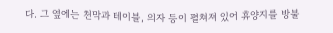다. 그 옆에는 천막과 테이블, 의자 등이 펼쳐져 있어 휴양지를 방불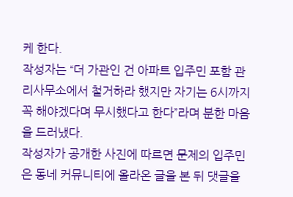케 한다.
작성자는 “더 가관인 건 아파트 입주민 포함 관리사무소에서 철거하라 했지만 자기는 6시까지 꼭 해야겠다며 무시했다고 한다”라며 분한 마음을 드러냈다.
작성자가 공개한 사진에 따르면 문제의 입주민은 동네 커뮤니티에 올라온 글을 본 뒤 댓글을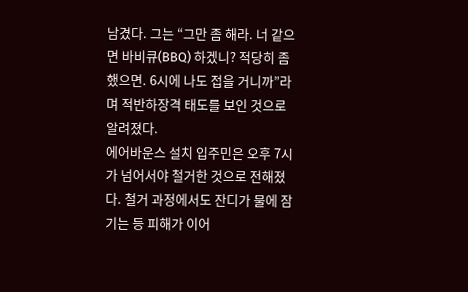남겼다. 그는 “그만 좀 해라. 너 같으면 바비큐(BBQ) 하겠니? 적당히 좀 했으면. 6시에 나도 접을 거니까”라며 적반하장격 태도를 보인 것으로 알려졌다.
에어바운스 설치 입주민은 오후 7시가 넘어서야 철거한 것으로 전해졌다. 철거 과정에서도 잔디가 물에 잠기는 등 피해가 이어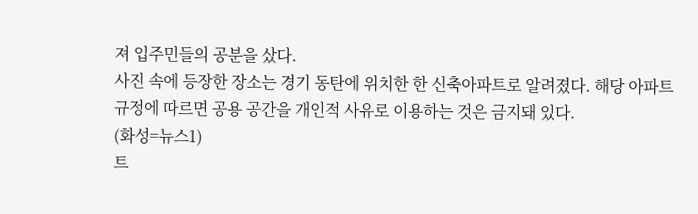져 입주민들의 공분을 샀다.
사진 속에 등장한 장소는 경기 동탄에 위치한 한 신축아파트로 알려졌다. 해당 아파트 규정에 따르면 공용 공간을 개인적 사유로 이용하는 것은 금지돼 있다.
(화성=뉴스1)
트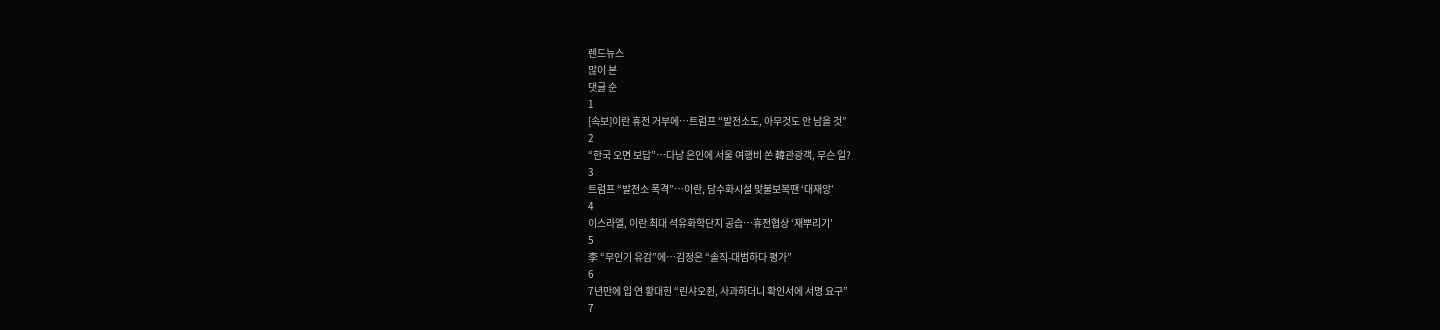렌드뉴스
많이 본
댓글 순
1
[속보]이란 휴전 거부에…트럼프 “발전소도, 아무것도 안 남을 것”
2
“한국 오면 보답”…다낭 은인에 서울 여행비 쏜 韓관광객, 무슨 일?
3
트럼프 “발전소 폭격”…이란, 담수화시설 맞불보복땐 ‘대재앙’
4
이스라엘, 이란 최대 석유화학단지 공습…휴전협상 ‘재뿌리기’
5
李 “무인기 유감”에…김정은 “솔직-대범하다 평가”
6
7년만에 입 연 황대헌 “린샤오쥔, 사과하더니 확인서에 서명 요구”
7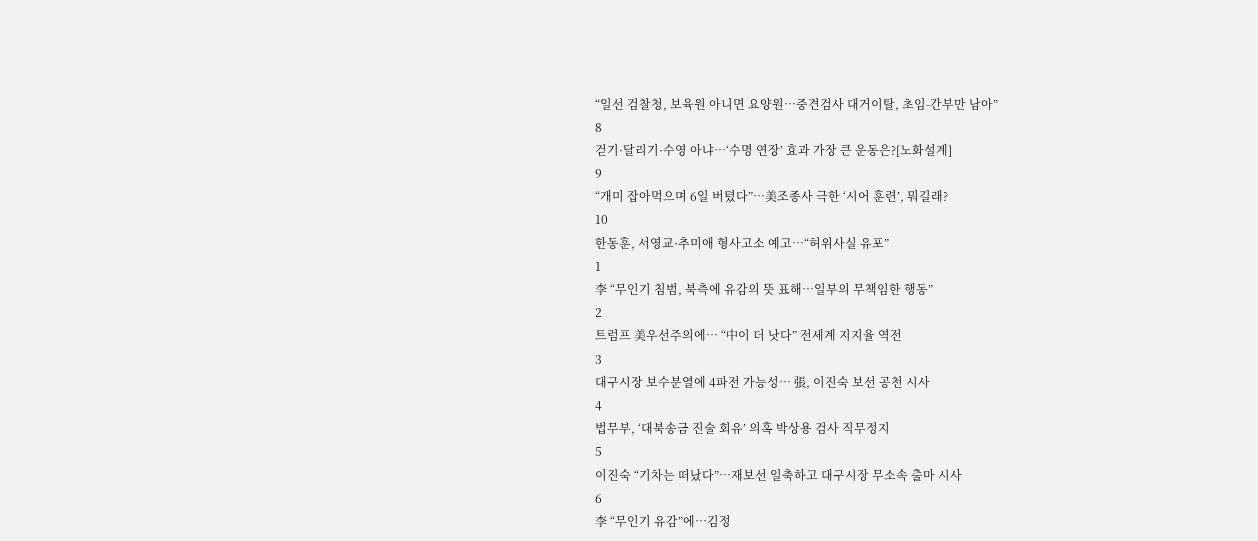“일선 검찰청, 보육원 아니면 요양원…중견검사 대거이탈, 초임-간부만 남아”
8
걷기·달리기·수영 아냐…‘수명 연장’ 효과 가장 큰 운동은?[노화설계]
9
“개미 잡아먹으며 6일 버텼다”…美조종사 극한 ‘시어 훈련’, 뭐길래?
10
한동훈, 서영교·추미애 형사고소 예고…“허위사실 유포”
1
李 “무인기 침범, 북측에 유감의 뜻 표해…일부의 무책임한 행동”
2
트럼프 美우선주의에… “中이 더 낫다” 전세계 지지율 역전
3
대구시장 보수분열에 4파전 가능성… 張, 이진숙 보선 공천 시사
4
법무부, ‘대북송금 진술 회유’ 의혹 박상용 검사 직무정지
5
이진숙 “기차는 떠났다”…재보선 일축하고 대구시장 무소속 출마 시사
6
李 “무인기 유감”에…김정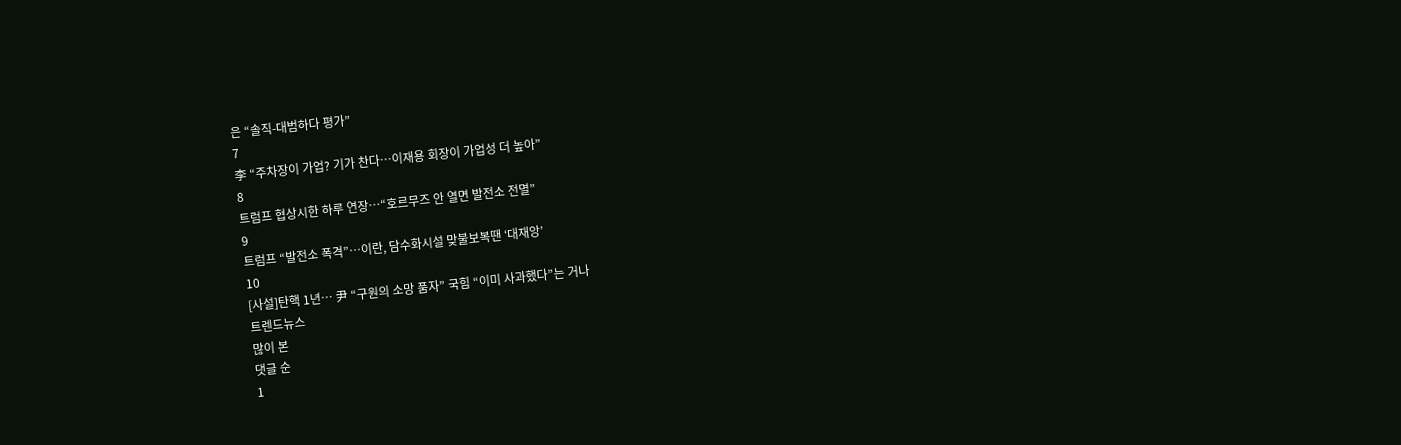은 “솔직-대범하다 평가”
7
李 “주차장이 가업? 기가 찬다…이재용 회장이 가업성 더 높아”
8
트럼프 협상시한 하루 연장…“호르무즈 안 열면 발전소 전멸”
9
트럼프 “발전소 폭격”…이란, 담수화시설 맞불보복땐 ‘대재앙’
10
[사설]탄핵 1년… 尹 “구원의 소망 품자” 국힘 “이미 사과했다”는 거나
트렌드뉴스
많이 본
댓글 순
1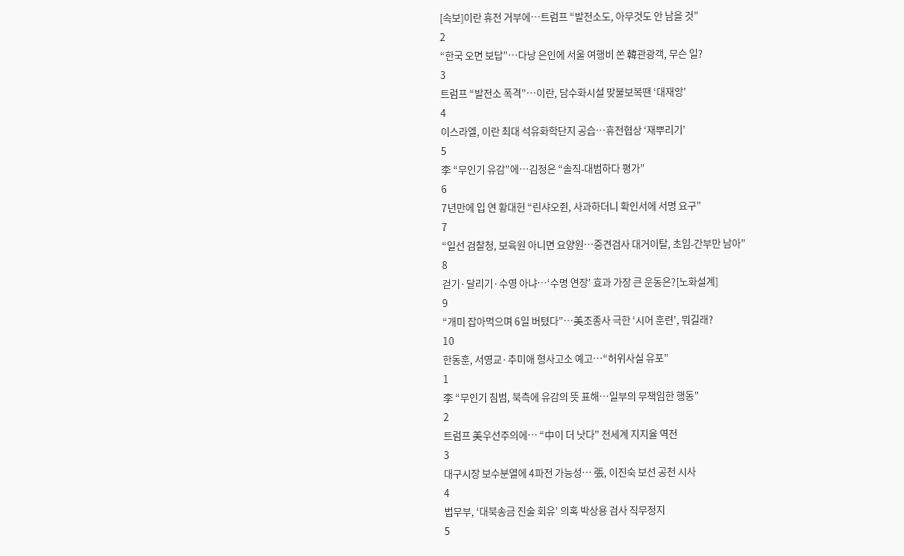[속보]이란 휴전 거부에…트럼프 “발전소도, 아무것도 안 남을 것”
2
“한국 오면 보답”…다낭 은인에 서울 여행비 쏜 韓관광객, 무슨 일?
3
트럼프 “발전소 폭격”…이란, 담수화시설 맞불보복땐 ‘대재앙’
4
이스라엘, 이란 최대 석유화학단지 공습…휴전협상 ‘재뿌리기’
5
李 “무인기 유감”에…김정은 “솔직-대범하다 평가”
6
7년만에 입 연 황대헌 “린샤오쥔, 사과하더니 확인서에 서명 요구”
7
“일선 검찰청, 보육원 아니면 요양원…중견검사 대거이탈, 초임-간부만 남아”
8
걷기·달리기·수영 아냐…‘수명 연장’ 효과 가장 큰 운동은?[노화설계]
9
“개미 잡아먹으며 6일 버텼다”…美조종사 극한 ‘시어 훈련’, 뭐길래?
10
한동훈, 서영교·추미애 형사고소 예고…“허위사실 유포”
1
李 “무인기 침범, 북측에 유감의 뜻 표해…일부의 무책임한 행동”
2
트럼프 美우선주의에… “中이 더 낫다” 전세계 지지율 역전
3
대구시장 보수분열에 4파전 가능성… 張, 이진숙 보선 공천 시사
4
법무부, ‘대북송금 진술 회유’ 의혹 박상용 검사 직무정지
5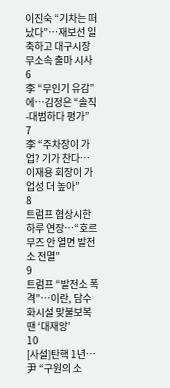이진숙 “기차는 떠났다”…재보선 일축하고 대구시장 무소속 출마 시사
6
李 “무인기 유감”에…김정은 “솔직-대범하다 평가”
7
李 “주차장이 가업? 기가 찬다…이재용 회장이 가업성 더 높아”
8
트럼프 협상시한 하루 연장…“호르무즈 안 열면 발전소 전멸”
9
트럼프 “발전소 폭격”…이란, 담수화시설 맞불보복땐 ‘대재앙’
10
[사설]탄핵 1년… 尹 “구원의 소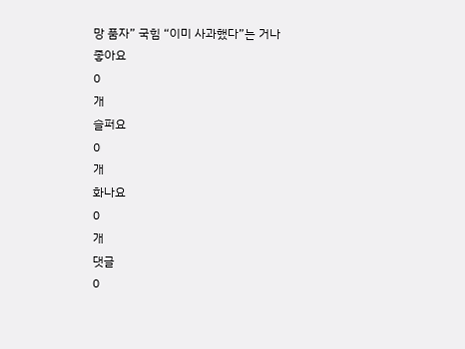망 품자” 국힘 “이미 사과했다”는 거나
좋아요
0
개
슬퍼요
0
개
화나요
0
개
댓글
0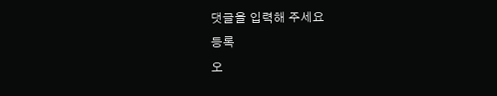댓글을 입력해 주세요
등록
오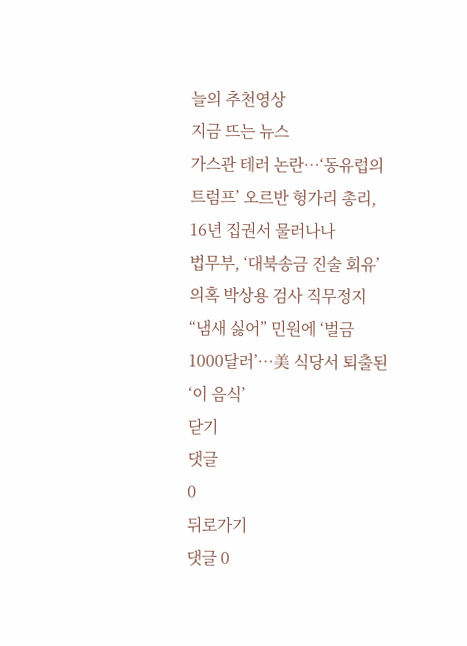늘의 추천영상
지금 뜨는 뉴스
가스관 테러 논란…‘동유럽의 트럼프’ 오르반 헝가리 총리, 16년 집권서 물러나나
법무부, ‘대북송금 진술 회유’ 의혹 박상용 검사 직무정지
“냄새 싫어” 민원에 ‘벌금 1000달러’…美 식당서 퇴출된 ‘이 음식’
닫기
댓글
0
뒤로가기
댓글 0